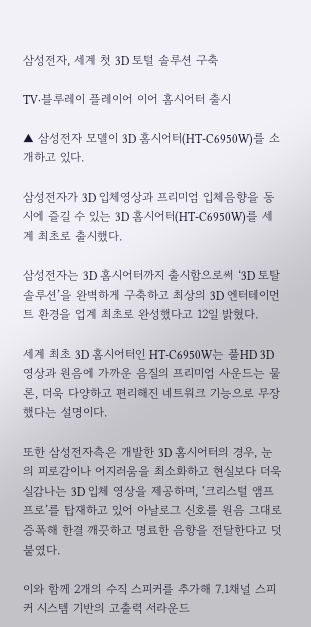삼성전자, 세계 첫 3D 토털 솔루션 구축

TV·블루레이 플레이어 이어 홈시어터 출시

▲ 삼성전자 모델이 3D 홈시어터(HT-C6950W)를 소개하고 있다.

삼성전자가 3D 입체영상과 프리미엄 입체음향을 동시에 즐길 수 있는 3D 홈시어터(HT-C6950W)를 세계 최초로 출시했다.

삼성전자는 3D 홈시어터까지 출시함으로써 ‘3D 토탈 솔루션’을 완벽하게 구축하고 최상의 3D 엔터테이먼트 환경을 업계 최초로 완성했다고 12일 밝혔다.

세계 최초 3D 홈시어터인 HT-C6950W는 풀HD 3D 영상과 원음에 가까운 음질의 프리미엄 사운드는 물론, 더욱 다양하고 편리해진 네트워크 기능으로 무장했다는 설명이다.

또한 삼성전자측은 개발한 3D 홈시어터의 경우, 눈의 피로감이나 어지러움을 최소화하고 현실보다 더욱 실감나는 3D 입체 영상을 제공하며, ‘크리스털 앰프 프로’를 탑재하고 있어 아날로그 신호를 원음 그대로 증폭해 한결 깨끗하고 명료한 음향을 전달한다고 덧붙였다.

이와 함께 2개의 수직 스피커를 추가해 7.1채널 스피커 시스템 기반의 고출력 서라운드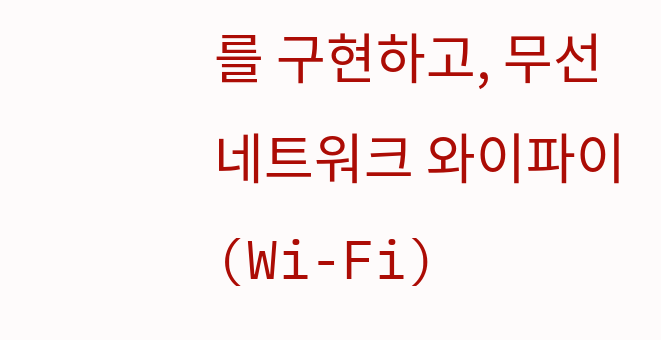를 구현하고, 무선 네트워크 와이파이(Wi-Fi)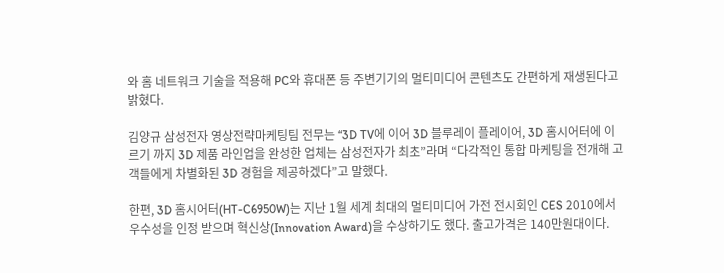와 홈 네트워크 기술을 적용해 PC와 휴대폰 등 주변기기의 멀티미디어 콘텐츠도 간편하게 재생된다고 밝혔다.

김양규 삼성전자 영상전략마케팅팀 전무는 “3D TV에 이어 3D 블루레이 플레이어, 3D 홈시어터에 이르기 까지 3D 제품 라인업을 완성한 업체는 삼성전자가 최초”라며 “다각적인 통합 마케팅을 전개해 고객들에게 차별화된 3D 경험을 제공하겠다”고 말했다.

한편, 3D 홈시어터(HT-C6950W)는 지난 1월 세계 최대의 멀티미디어 가전 전시회인 CES 2010에서 우수성을 인정 받으며 혁신상(Innovation Award)을 수상하기도 했다. 출고가격은 140만원대이다.